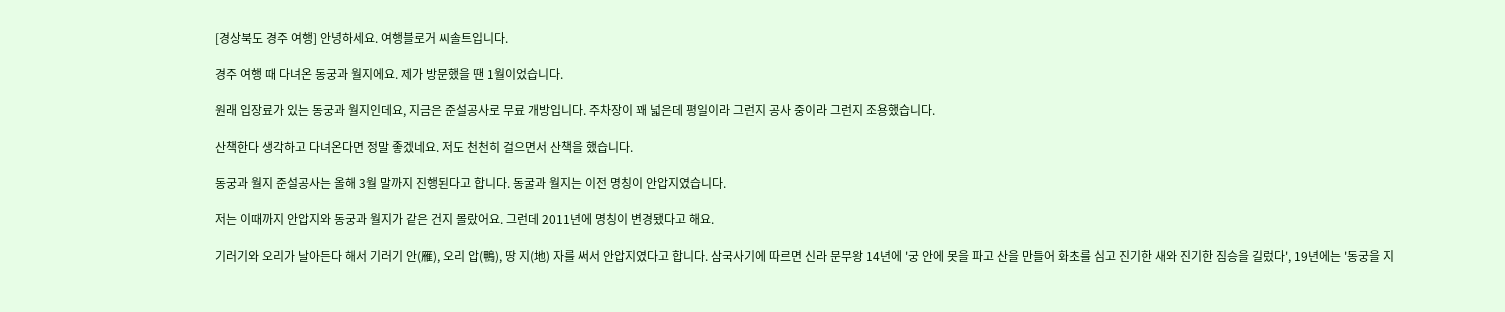[경상북도 경주 여행] 안녕하세요. 여행블로거 씨솔트입니다.

경주 여행 때 다녀온 동궁과 월지에요. 제가 방문했을 땐 1월이었습니다.

원래 입장료가 있는 동궁과 월지인데요, 지금은 준설공사로 무료 개방입니다. 주차장이 꽤 넓은데 평일이라 그런지 공사 중이라 그런지 조용했습니다.

산책한다 생각하고 다녀온다면 정말 좋겠네요. 저도 천천히 걸으면서 산책을 했습니다.

동궁과 월지 준설공사는 올해 3월 말까지 진행된다고 합니다. 동굴과 월지는 이전 명칭이 안압지였습니다.

저는 이때까지 안압지와 동궁과 월지가 같은 건지 몰랐어요. 그런데 2011년에 명칭이 변경됐다고 해요.

기러기와 오리가 날아든다 해서 기러기 안(雁), 오리 압(鴨), 땅 지(地) 자를 써서 안압지였다고 합니다. 삼국사기에 따르면 신라 문무왕 14년에 '궁 안에 못을 파고 산을 만들어 화초를 심고 진기한 새와 진기한 짐승을 길렀다', 19년에는 '동궁을 지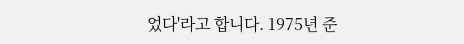었다'라고 합니다. 1975년 준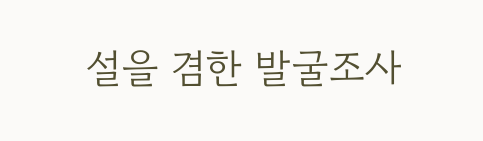설을 겸한 발굴조사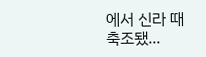에서 신라 때 축조됐...